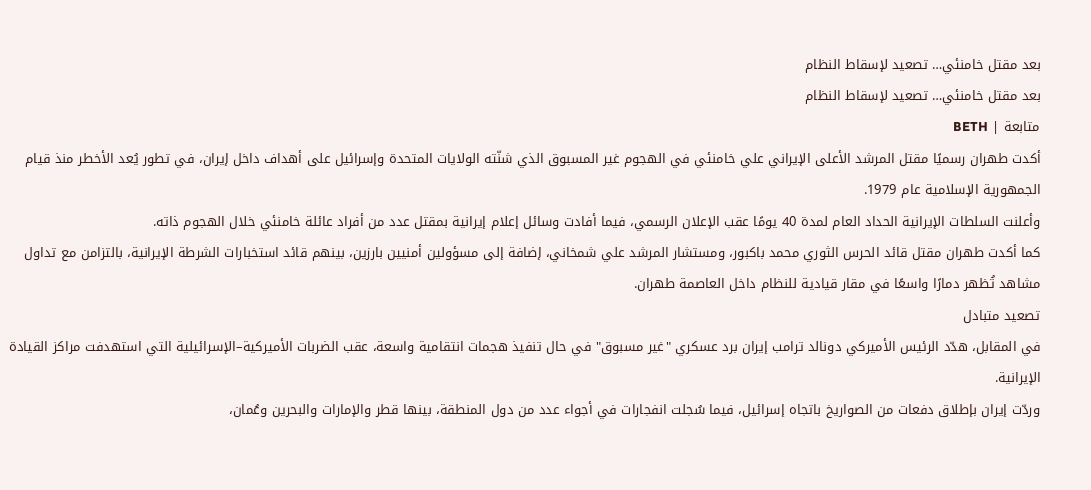بعد مقتل خامنئي… تصعيد لإسقاط النظام
بعد مقتل خامنئي… تصعيد لإسقاط النظام
متابعة | BETH
أكدت طهران رسميًا مقتل المرشد الأعلى الإيراني علي خامنئي في الهجوم غير المسبوق الذي شنّته الولايات المتحدة وإسرائيل على أهداف داخل إيران، في تطور يُعد الأخطر منذ قيام الجمهورية الإسلامية عام 1979.
وأعلنت السلطات الإيرانية الحداد العام لمدة 40 يومًا عقب الإعلان الرسمي، فيما أفادت وسائل إعلام إيرانية بمقتل عدد من أفراد عائلة خامنئي خلال الهجوم ذاته.
كما أكدت طهران مقتل قائد الحرس الثوري محمد باكبور، ومستشار المرشد علي شمخاني، إضافة إلى مسؤولين أمنيين بارزين، بينهم قائد استخبارات الشرطة الإيرانية، بالتزامن مع تداول مشاهد تُظهر دمارًا واسعًا في مقار قيادية للنظام داخل العاصمة طهران.
تصعيد متبادل
في المقابل، هدّد الرئيس الأميركي دونالد ترامب إيران برد عسكري "غير مسبوق" في حال تنفيذ هجمات انتقامية واسعة، عقب الضربات الأميركية–الإسرائيلية التي استهدفت مراكز القيادة الإيرانية.
وردّت إيران بإطلاق دفعات من الصواريخ باتجاه إسرائيل، فيما سُجلت انفجارات في أجواء عدد من دول المنطقة، بينها قطر والإمارات والبحرين وعُمان،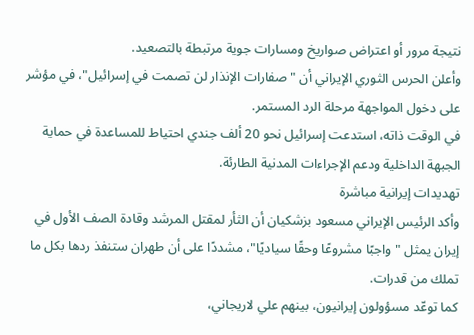نتيجة مرور أو اعتراض صواريخ ومسارات جوية مرتبطة بالتصعيد.
وأعلن الحرس الثوري الإيراني أن "صفارات الإنذار لن تصمت في إسرائيل"، في مؤشر على دخول المواجهة مرحلة الرد المستمر.
في الوقت ذاته، استدعت إسرائيل نحو 20 ألف جندي احتياط للمساعدة في حماية الجبهة الداخلية ودعم الإجراءات المدنية الطارئة.
تهديدات إيرانية مباشرة
وأكد الرئيس الإيراني مسعود بزشكيان أن الثأر لمقتل المرشد وقادة الصف الأول في إيران يمثل "واجبًا مشروعًا وحقًا سياديًا"، مشددًا على أن طهران ستنفذ ردها بكل ما تملك من قدرات.
كما توعّد مسؤولون إيرانيون، بينهم علي لاريجاني،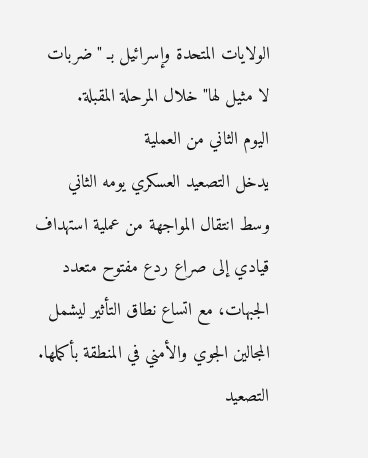الولايات المتحدة وإسرائيل بـ "ضربات لا مثيل لها" خلال المرحلة المقبلة.
اليوم الثاني من العملية
يدخل التصعيد العسكري يومه الثاني وسط انتقال المواجهة من عملية استهداف قيادي إلى صراع ردع مفتوح متعدد الجبهات، مع اتساع نطاق التأثير ليشمل المجالين الجوي والأمني في المنطقة بأكملها.
التصعيد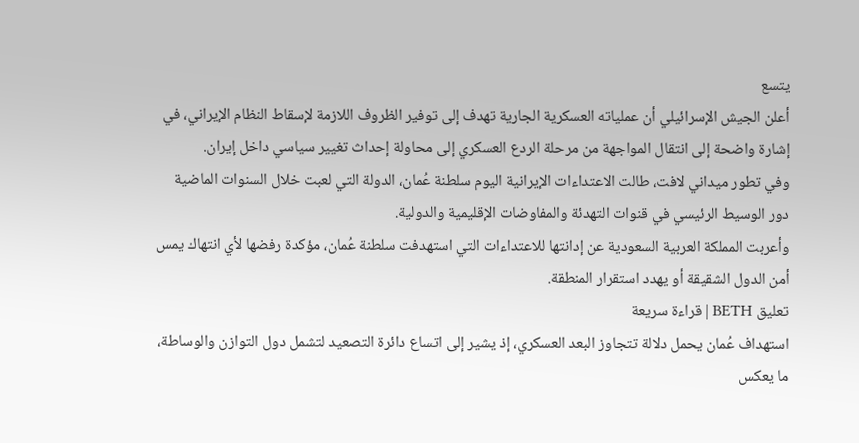يتسع
أعلن الجيش الإسرائيلي أن عملياته العسكرية الجارية تهدف إلى توفير الظروف اللازمة لإسقاط النظام الإيراني، في إشارة واضحة إلى انتقال المواجهة من مرحلة الردع العسكري إلى محاولة إحداث تغيير سياسي داخل إيران.
وفي تطور ميداني لافت، طالت الاعتداءات الإيرانية اليوم سلطنة عُمان، الدولة التي لعبت خلال السنوات الماضية دور الوسيط الرئيسي في قنوات التهدئة والمفاوضات الإقليمية والدولية.
وأعربت المملكة العربية السعودية عن إدانتها للاعتداءات التي استهدفت سلطنة عُمان، مؤكدة رفضها لأي انتهاك يمس أمن الدول الشقيقة أو يهدد استقرار المنطقة.
تعليق BETH | قراءة سريعة
استهداف عُمان يحمل دلالة تتجاوز البعد العسكري، إذ يشير إلى اتساع دائرة التصعيد لتشمل دول التوازن والوساطة، ما يعكس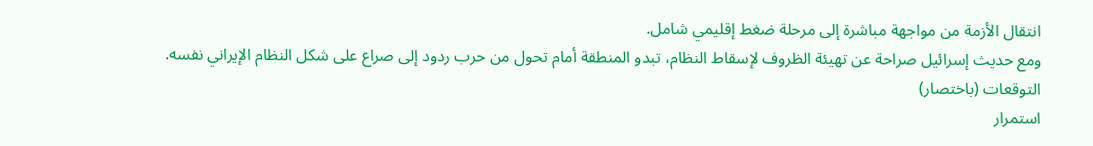انتقال الأزمة من مواجهة مباشرة إلى مرحلة ضغط إقليمي شامل.
ومع حديث إسرائيل صراحة عن تهيئة الظروف لإسقاط النظام، تبدو المنطقة أمام تحول من حرب ردود إلى صراع على شكل النظام الإيراني نفسه.
التوقعات (باختصار)
استمرار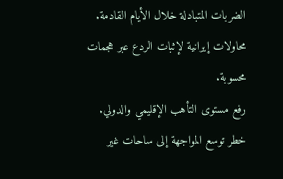الضربات المتبادلة خلال الأيام القادمة.
محاولات إيرانية لإثبات الردع عبر هجمات محسوبة.
رفع مستوى التأهب الإقليمي والدولي.
خطر توسع المواجهة إلى ساحات غير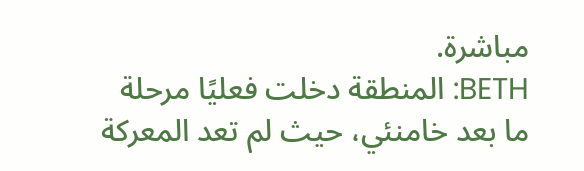مباشرة.
BETH: المنطقة دخلت فعليًا مرحلة ما بعد خامنئي، حيث لم تعد المعركة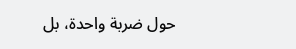حول ضربة واحدة، بل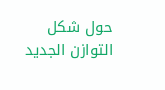حول شكل التوازن الجديد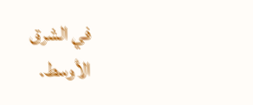في الشرق الأوسط.